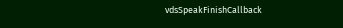vdsSpeakFinishCallback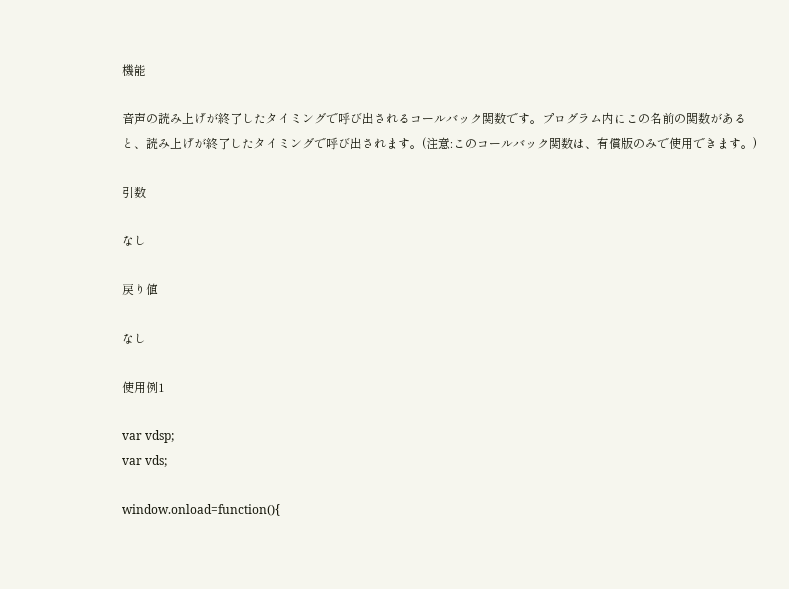機能

音声の読み上げが終了したタイミングで呼び出されるコールバック関数です。プログラム内にこの名前の関数があると、読み上げが終了したタイミングで呼び出されます。(注意:このコールバック関数は、有償版のみで使用できます。)

引数

なし

戻り値

なし

使用例1

var vdsp;
var vds;

window.onload=function(){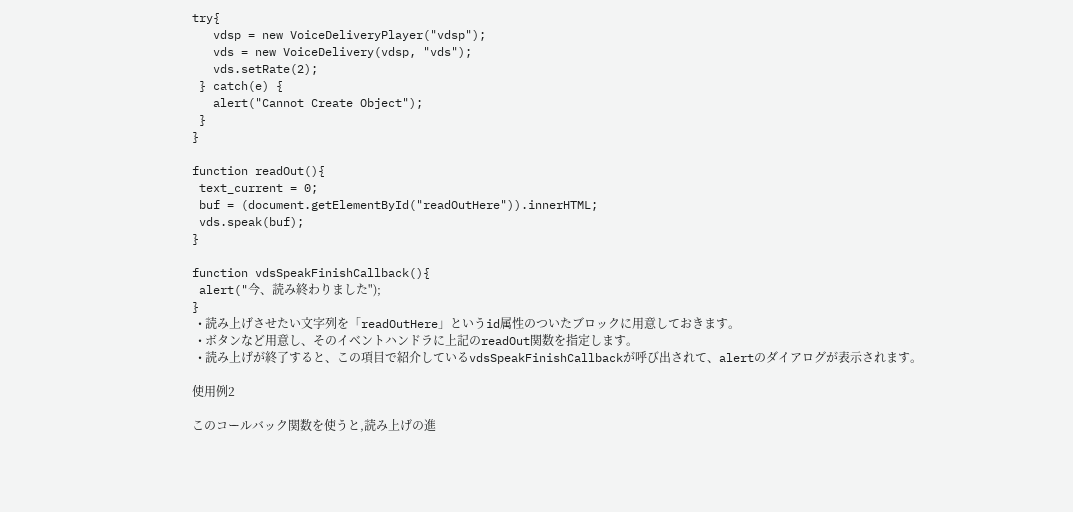try{
   vdsp = new VoiceDeliveryPlayer("vdsp");
   vds = new VoiceDelivery(vdsp, "vds");
   vds.setRate(2);
 } catch(e) {
   alert("Cannot Create Object");
 }
}

function readOut(){
 text_current = 0;
 buf = (document.getElementById("readOutHere")).innerHTML;
 vds.speak(buf);
}

function vdsSpeakFinishCallback(){
 alert("今、読み終わりました");
}
  • 読み上げさせたい文字列を「readOutHere」というid属性のついたブロックに用意しておきます。
  • ボタンなど用意し、そのイベントハンドラに上記のreadOut関数を指定します。
  • 読み上げが終了すると、この項目で紹介しているvdsSpeakFinishCallbackが呼び出されて、alertのダイアログが表示されます。

使用例2

このコールバック関数を使うと,読み上げの進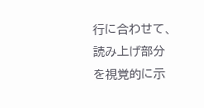行に合わせて、読み上げ部分を視覚的に示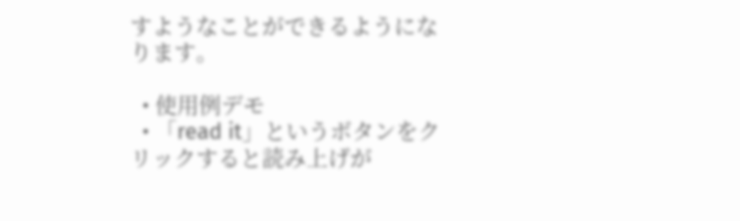すようなことができるようになります。

  • 使用例デモ
  • 「read it」というボタンをクリックすると読み上げが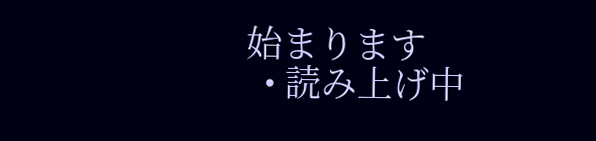始まります
  • 読み上げ中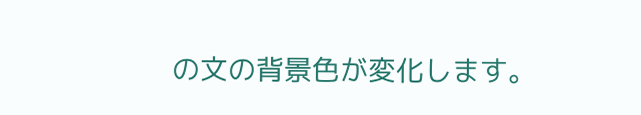の文の背景色が変化します。